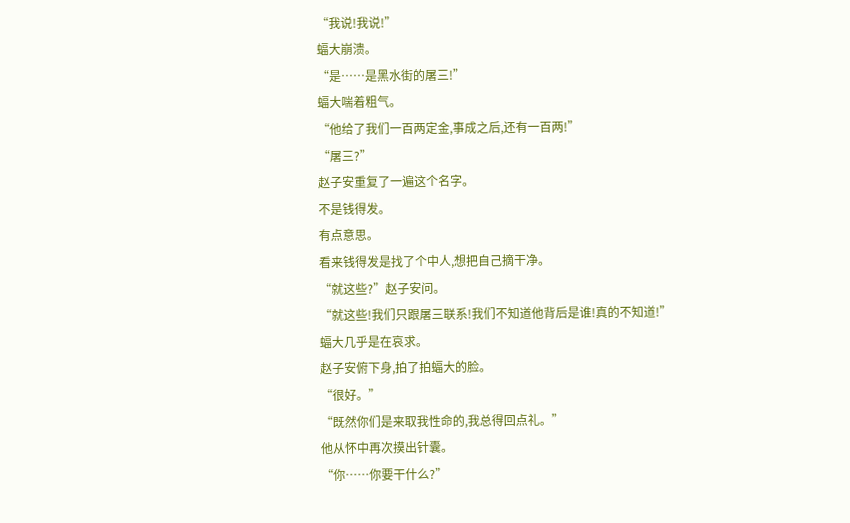“我说!我说!”
蝠大崩溃。
“是……是黑水街的屠三!”
蝠大喘着粗气。
“他给了我们一百两定金,事成之后,还有一百两!”
“屠三?”
赵子安重复了一遍这个名字。
不是钱得发。
有点意思。
看来钱得发是找了个中人,想把自己摘干净。
“就这些?”赵子安问。
“就这些!我们只跟屠三联系!我们不知道他背后是谁!真的不知道!”
蝠大几乎是在哀求。
赵子安俯下身,拍了拍蝠大的脸。
“很好。”
“既然你们是来取我性命的,我总得回点礼。”
他从怀中再次摸出针囊。
“你……你要干什么?”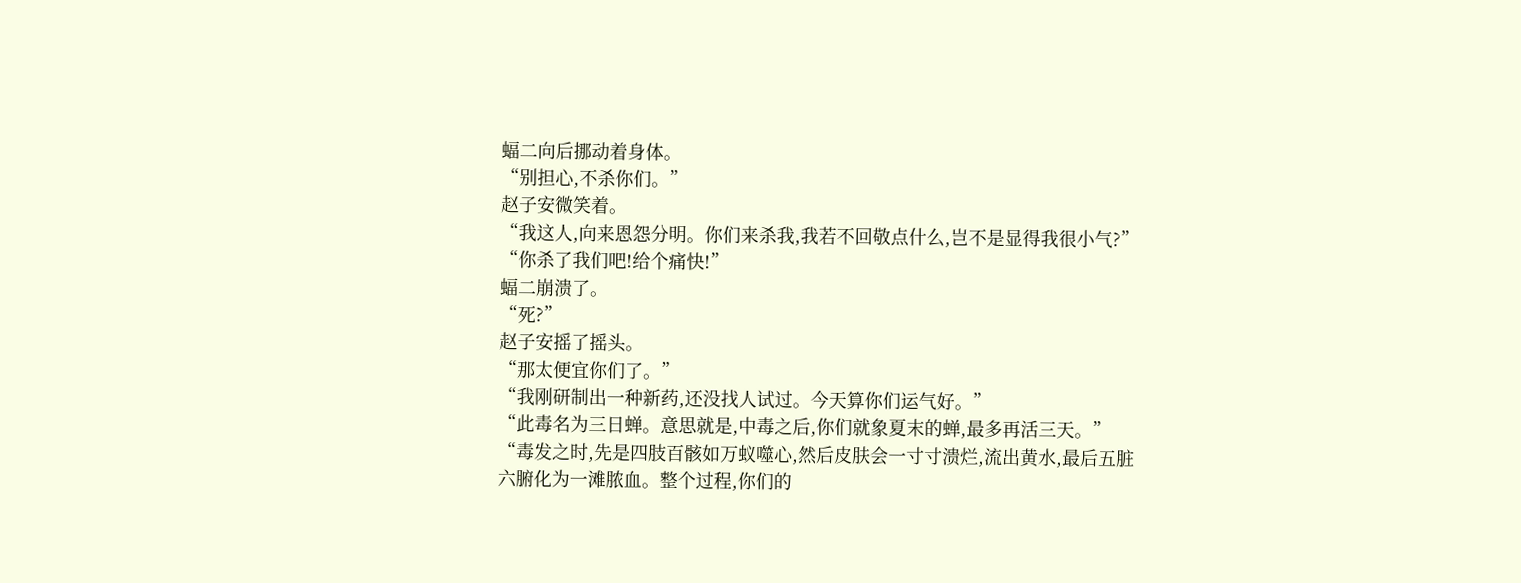蝠二向后挪动着身体。
“别担心,不杀你们。”
赵子安微笑着。
“我这人,向来恩怨分明。你们来杀我,我若不回敬点什么,岂不是显得我很小气?”
“你杀了我们吧!给个痛快!”
蝠二崩溃了。
“死?”
赵子安摇了摇头。
“那太便宜你们了。”
“我刚研制出一种新药,还没找人试过。今天算你们运气好。”
“此毒名为三日蝉。意思就是,中毒之后,你们就象夏末的蝉,最多再活三天。”
“毒发之时,先是四肢百骸如万蚁噬心,然后皮肤会一寸寸溃烂,流出黄水,最后五脏六腑化为一滩脓血。整个过程,你们的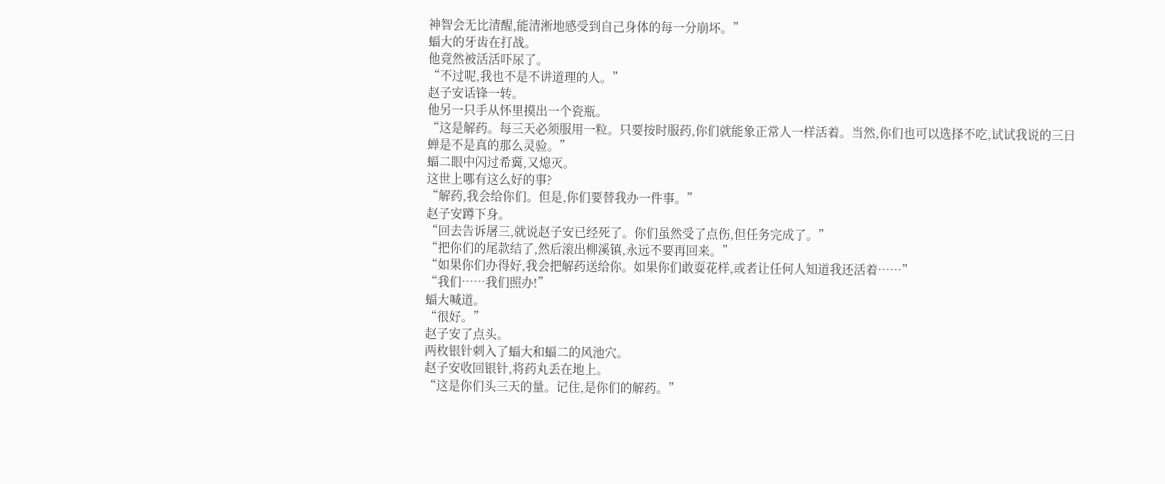神智会无比清醒,能清淅地感受到自己身体的每一分崩坏。”
蝠大的牙齿在打战。
他竟然被活活吓尿了。
“不过呢,我也不是不讲道理的人。”
赵子安话锋一转。
他另一只手从怀里摸出一个瓷瓶。
“这是解药。每三天必须服用一粒。只要按时服药,你们就能象正常人一样活着。当然,你们也可以选择不吃,试试我说的三日蝉是不是真的那么灵验。”
蝠二眼中闪过希冀,又熄灭。
这世上哪有这么好的事?
“解药,我会给你们。但是,你们要替我办一件事。”
赵子安蹲下身。
“回去告诉屠三,就说赵子安已经死了。你们虽然受了点伤,但任务完成了。”
“把你们的尾款结了,然后滚出柳溪镇,永远不要再回来。”
“如果你们办得好,我会把解药送给你。如果你们敢耍花样,或者让任何人知道我还活着……”
“我们……我们照办!”
蝠大喊道。
“很好。”
赵子安了点头。
两枚银针刺入了蝠大和蝠二的风池穴。
赵子安收回银针,将药丸丢在地上。
“这是你们头三天的量。记住,是你们的解药。”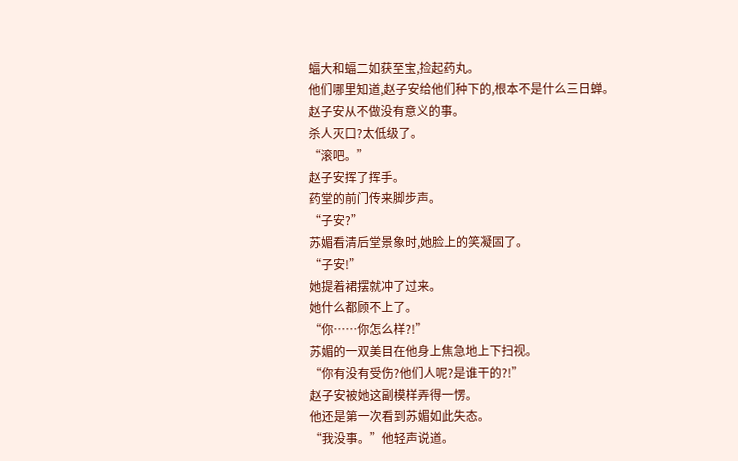蝠大和蝠二如获至宝,捡起药丸。
他们哪里知道,赵子安给他们种下的,根本不是什么三日蝉。
赵子安从不做没有意义的事。
杀人灭口?太低级了。
“滚吧。”
赵子安挥了挥手。
药堂的前门传来脚步声。
“子安?”
苏媚看清后堂景象时,她脸上的笑凝固了。
“子安!”
她提着裙摆就冲了过来。
她什么都顾不上了。
“你……你怎么样?!”
苏媚的一双美目在他身上焦急地上下扫视。
“你有没有受伤?他们人呢?是谁干的?!”
赵子安被她这副模样弄得一愣。
他还是第一次看到苏媚如此失态。
“我没事。”他轻声说道。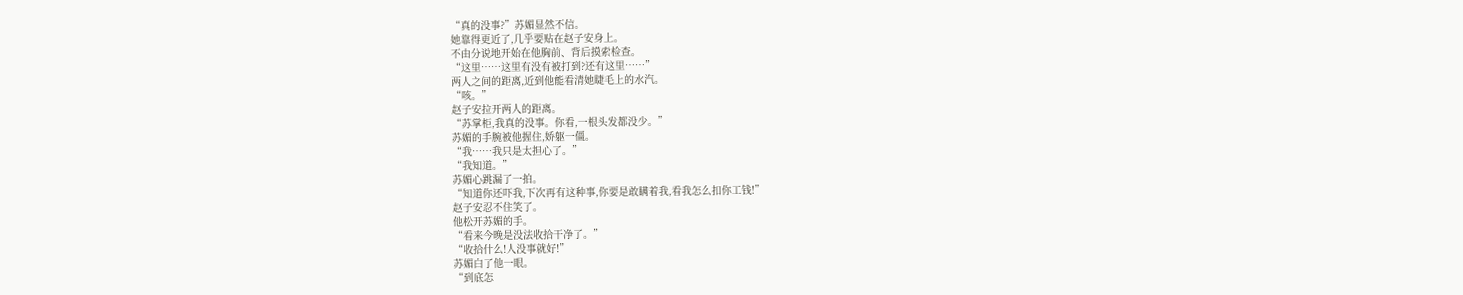“真的没事?”苏媚显然不信。
她靠得更近了,几乎要贴在赵子安身上。
不由分说地开始在他胸前、背后摸索检查。
“这里……这里有没有被打到?还有这里……”
两人之间的距离,近到他能看清她睫毛上的水汽。
“咳。”
赵子安拉开两人的距离。
“苏掌柜,我真的没事。你看,一根头发都没少。”
苏媚的手腕被他握住,娇躯一僵。
“我……我只是太担心了。”
“我知道。”
苏媚心跳漏了一拍。
“知道你还吓我,下次再有这种事,你要是敢瞒着我,看我怎么扣你工钱!”
赵子安忍不住笑了。
他松开苏媚的手。
“看来今晚是没法收拾干净了。”
“收拾什么!人没事就好!”
苏媚白了他一眼。
“到底怎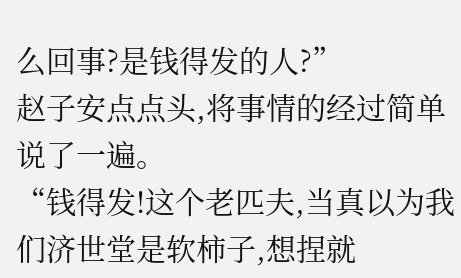么回事?是钱得发的人?”
赵子安点点头,将事情的经过简单说了一遍。
“钱得发!这个老匹夫,当真以为我们济世堂是软柿子,想捏就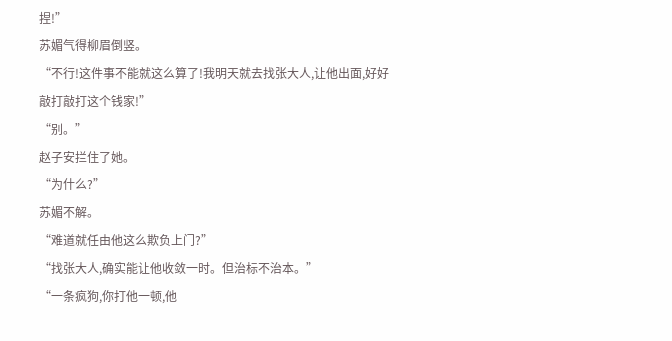捏!”
苏媚气得柳眉倒竖。
“不行!这件事不能就这么算了!我明天就去找张大人,让他出面,好好敲打敲打这个钱家!”
“别。”
赵子安拦住了她。
“为什么?”
苏媚不解。
“难道就任由他这么欺负上门?”
“找张大人,确实能让他收敛一时。但治标不治本。”
“一条疯狗,你打他一顿,他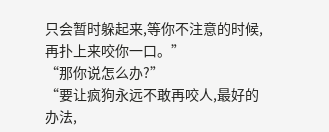只会暂时躲起来,等你不注意的时候,再扑上来咬你一口。”
“那你说怎么办?”
“要让疯狗永远不敢再咬人,最好的办法,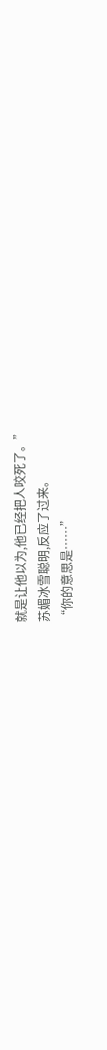就是让他以为,他已经把人咬死了。”
苏媚冰雪聪明,反应了过来。
“你的意思是……”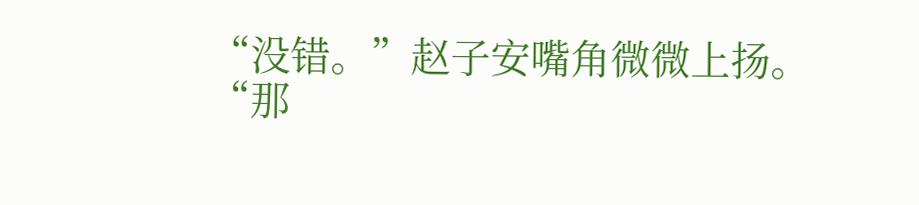“没错。”赵子安嘴角微微上扬。
“那